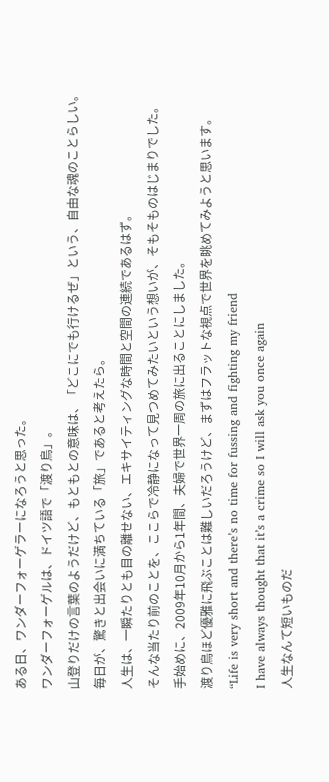ある日、ワンダーフォーゲラーになろうと思った。
ワンダーフォーゲルは、ドイツ語で「渡り鳥」。
山登りだけの言葉のようだけど、もともとの意味は、「どこにでも行けるぜ」という、自由な魂のことらしい。
毎日が、驚きと出会いに満ちている「旅」であると考えたら。
人生は、一瞬たりとも目の離せない、エキサイティングな時間と空間の連続であるはず。
そんな当たり前のことを、ここらで冷静になって見つめてみたいという想いが、そもそものはじまりでした。
手始めに、2009年10月から1年間、夫婦で世界一周の旅に出ることにしました。
渡り鳥ほど優雅に飛ぶことは難しいだろうけど、まずはフラットな視点で世界を眺めてみようと思います。
“Life is very short and there’s no time for fussing and fighting my friend
I have always thought that it’s a crime so I will ask you once again
人生なんて短いものだ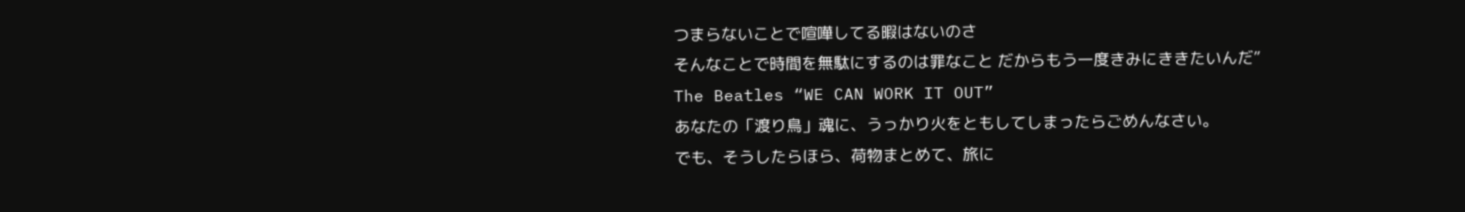つまらないことで喧嘩してる暇はないのさ
そんなことで時間を無駄にするのは罪なこと だからもう一度きみにききたいんだ”
The Beatles “WE CAN WORK IT OUT”
あなたの「渡り鳥」魂に、うっかり火をともしてしまったらごめんなさい。
でも、そうしたらほら、荷物まとめて、旅に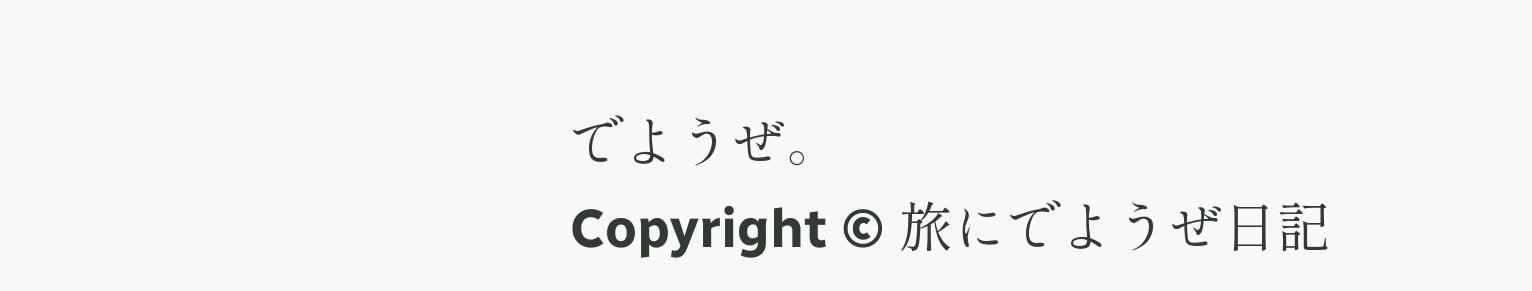でようぜ。
Copyright © 旅にでようぜ日記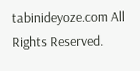tabinideyoze.com All Rights Reserved.